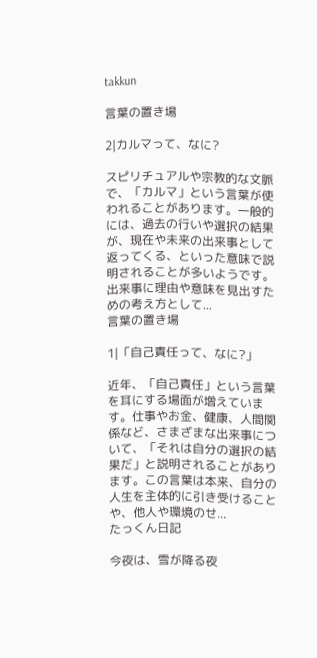takkun

言葉の置き場

2|カルマって、なに?

スピリチュアルや宗教的な文脈で、「カルマ」という言葉が使われることがあります。一般的には、過去の行いや選択の結果が、現在や未来の出来事として返ってくる、といった意味で説明されることが多いようです。出来事に理由や意味を見出すための考え方として...
言葉の置き場

1|「自己責任って、なに?」

近年、「自己責任」という言葉を耳にする場面が増えています。仕事やお金、健康、人間関係など、さまざまな出来事について、「それは自分の選択の結果だ」と説明されることがあります。この言葉は本来、自分の人生を主体的に引き受けることや、他人や環境のせ...
たっくん日記

今夜は、雪が降る夜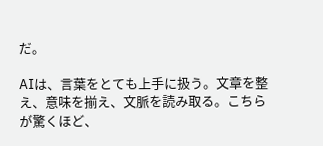だ。

AIは、言葉をとても上手に扱う。文章を整え、意味を揃え、文脈を読み取る。こちらが驚くほど、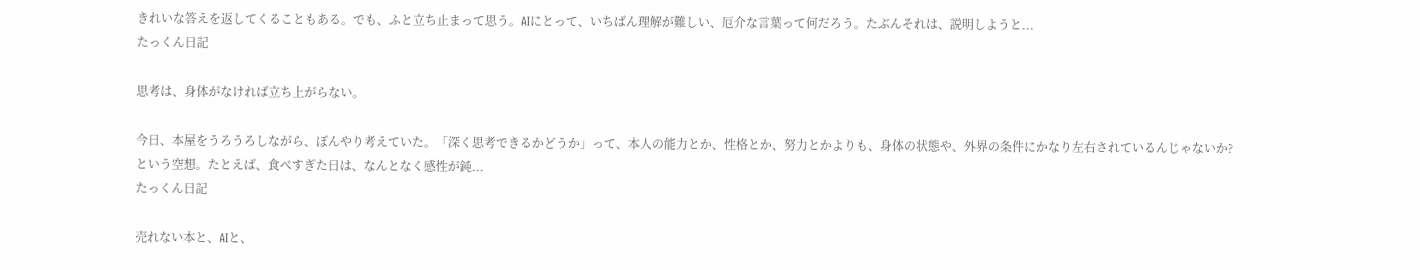きれいな答えを返してくることもある。でも、ふと立ち止まって思う。AIにとって、いちばん理解が難しい、厄介な言葉って何だろう。たぶんそれは、説明しようと...
たっくん日記

思考は、身体がなければ立ち上がらない。

今日、本屋をうろうろしながら、ぼんやり考えていた。「深く思考できるかどうか」って、本人の能力とか、性格とか、努力とかよりも、身体の状態や、外界の条件にかなり左右されているんじゃないか?という空想。たとえば、食べすぎた日は、なんとなく感性が鈍...
たっくん日記

売れない本と、AIと、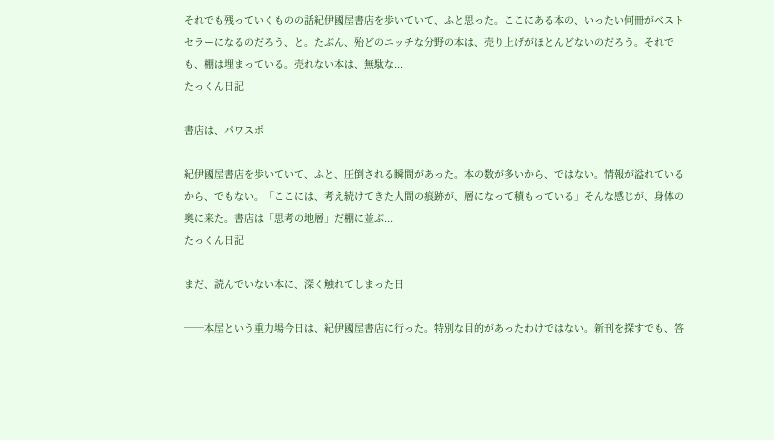それでも残っていくものの話紀伊國屋書店を歩いていて、ふと思った。ここにある本の、いったい何冊がベストセラーになるのだろう、と。たぶん、殆どのニッチな分野の本は、売り上げがほとんどないのだろう。それでも、棚は埋まっている。売れない本は、無駄な...
たっくん日記

書店は、パワスポ

紀伊國屋書店を歩いていて、ふと、圧倒される瞬間があった。本の数が多いから、ではない。情報が溢れているから、でもない。「ここには、考え続けてきた人間の痕跡が、層になって積もっている」そんな感じが、身体の奥に来た。書店は「思考の地層」だ棚に並ぶ...
たっくん日記

まだ、読んでいない本に、深く触れてしまった日

──本屋という重力場今日は、紀伊國屋書店に行った。特別な目的があったわけではない。新刊を探すでも、答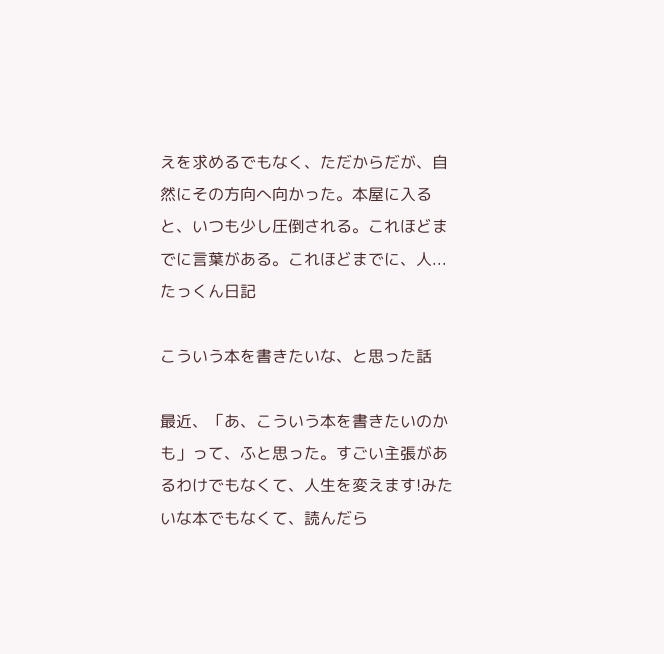えを求めるでもなく、ただからだが、自然にその方向へ向かった。本屋に入ると、いつも少し圧倒される。これほどまでに言葉がある。これほどまでに、人...
たっくん日記

こういう本を書きたいな、と思った話

最近、「あ、こういう本を書きたいのかも」って、ふと思った。すごい主張があるわけでもなくて、人生を変えます!みたいな本でもなくて、読んだら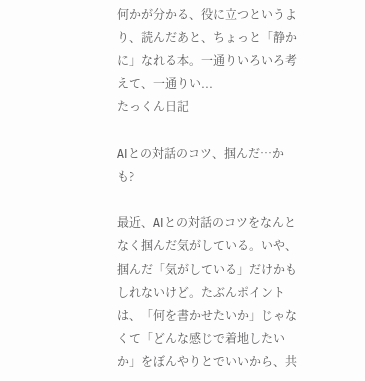何かが分かる、役に立つというより、読んだあと、ちょっと「静かに」なれる本。一通りいろいろ考えて、一通りい...
たっくん日記

AIとの対話のコツ、掴んだ…かも?

最近、AIとの対話のコツをなんとなく掴んだ気がしている。いや、掴んだ「気がしている」だけかもしれないけど。たぶんポイントは、「何を書かせたいか」じゃなくて「どんな感じで着地したいか」をぼんやりとでいいから、共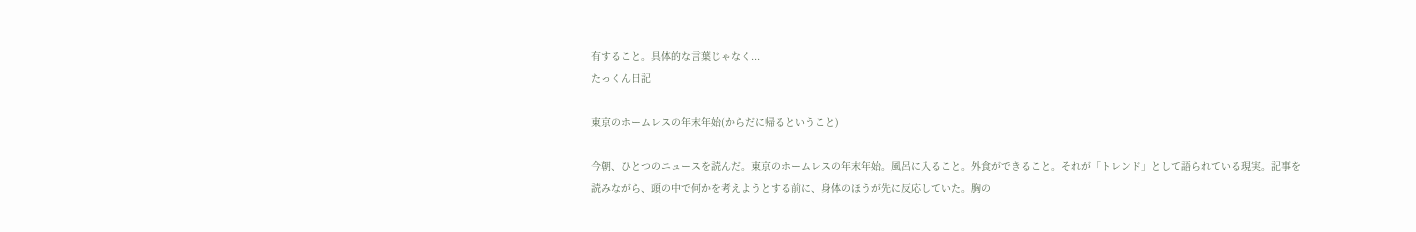有すること。具体的な言葉じゃなく...
たっくん日記

東京のホームレスの年末年始(からだに帰るということ)

今朝、ひとつのニュースを読んだ。東京のホームレスの年末年始。風呂に入ること。外食ができること。それが「トレンド」として語られている現実。記事を読みながら、頭の中で何かを考えようとする前に、身体のほうが先に反応していた。胸の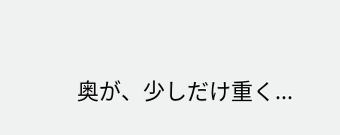奥が、少しだけ重く...